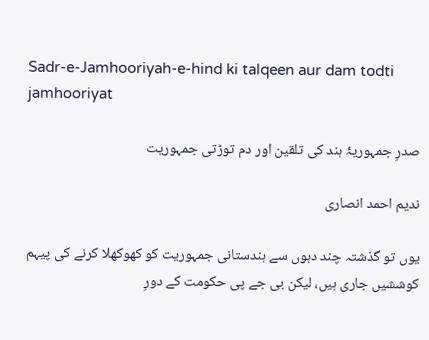Sadr-e-Jamhooriyah-e-hind ki talqeen aur dam todti jamhooriyat

صدرِ جمہوریۂ ہند کی تلقین اور دم توڑتی جمہوریت

ندیم احمد انصاری

یوں تو گذشتہ چند دہوں سے ہندستانی جمہوریت کو کھوکھلا کرنے کی پیہم کوششیں جاری ہیں، لیکن بی جے پی حکومت کے دورِ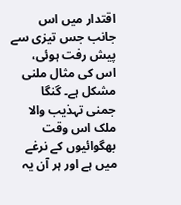اقتدار میں اس جانب جس تیزی سے پیش رفت ہوئی، اس کی مثال ملنی مشکل ہے۔ گنگا جمنی تہذیب والا ملک اس وقت بھگوائیوں کے نرغے میں ہے اور ہر آن یہ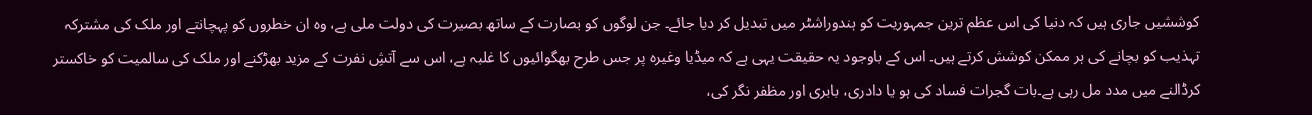کوششیں جاری ہیں کہ دنیا کی اس عظم ترین جمہوریت کو ہندوراشٹر میں تبدیل کر دیا جائے۔ جن لوگوں کو بصارت کے ساتھ بصیرت کی دولت ملی ہے، وہ ان خطروں کو پہچانتے اور ملک کی مشترکہ تہذیب کو بچانے کی ہر ممکن کوشش کرتے ہیں۔ اس کے باوجود یہ حقیقت یہی ہے کہ میڈیا وغیرہ پر جس طرح بھگوائیوں کا غلبہ ہے، اس سے آتشِ نفرت کے مزید بھڑکنے اور ملک کی سالمیت کو خاکستر کرڈالنے میں مدد مل رہی ہے۔بات گجرات فساد کی ہو یا دادری، بابری اور مظفر نگر کی،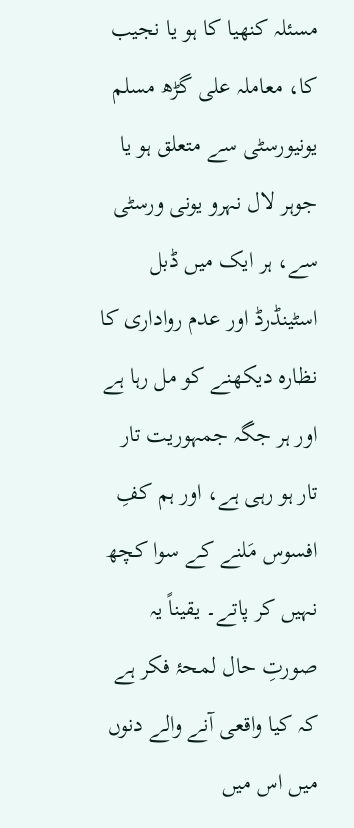مسئلہ کنھیا کا ہو یا نجیب کا، معاملہ علی گڑھ مسلم یونیورسٹی سے متعلق ہو یا جوہر لال نہرو یونی ورسٹی سے، ہر ایک میں ڈبل اسٹینڈرڈ اور عدم رواداری کا نظارہ دیکھنے کو مل رہا ہے اور ہر جگہ جمہوریت تار تار ہو رہی ہے، اور ہم کفِ افسوس مَلنے کے سوا کچھ نہیں کر پاتے۔ یقیناً یہ صورتِ حال لمحۂ فکر ہے کہ کیا واقعی آنے والے دنوں میں اس میں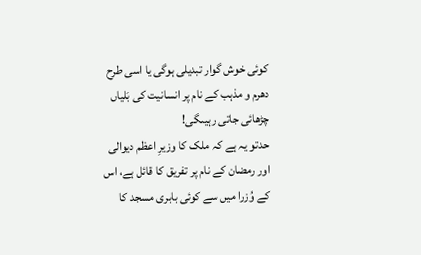کوئی خوش گوار تبدیلی ہوگی یا اسی طرح دھرم و مذہب کے نام پر انسانیت کی بَلیاں چڑھائی جاتی رہیںگی!
حدتو یہ ہے کہ ملک کا وزیرِ اعظم دیوالی اور رمضان کے نام پر تفریق کا قائل ہے، اس کے وُزرا میں سے کوئی بابری مسجد کا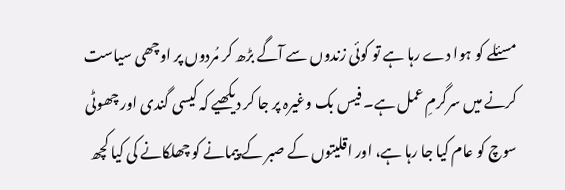مسئلے کو ہوا دے رہا ہے تو کوئی زندوں سے آگے بڑھ کر مُردوں پر اوچھی سیاست کرنے میں سرگرمِ عمل ہے۔ فیس بک وغیرہ پر جا کر دیکھیے کہ کیسی گندی اور چھوٹی سوچ کو عام کیا جا رہا ہے، اور اقلیتوں کے صبر کے پیمانے کو چھلکانے کی کیا کچھ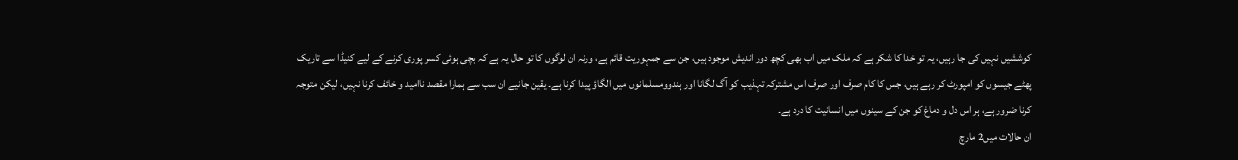کوششیں نہیں کی جا رہیں، یہ تو خدا کا شکر ہے کہ ملک میں اب بھی کچھ دور اندیش موجود ہیں، جن سے جمہوریت قائم ہے، ورنہ ان لوگوں کا تو حال یہ ہے کہ بچی ہوئی کسر پوری کرنے کے لیے کنیڈا سے تاریک پھٹے جیسوں کو امپورٹ کر رہے ہیں، جس کا کام صرف اور صرف اس مشترکہ تہذیب کو آگ لگانا اور ہندوومسلمانوں میں الگاؤ پیدا کرنا ہے۔ یقین جانیے ان سب سے ہمارا مقصد ناامید و خائف کرنا نہیں، لیکن متوجہ کرنا ضرور ہے، ہر اس دل و دماغ کو جن کے سینوں میں انسانیت کا درد ہے۔
ان حالات میں2 مارچ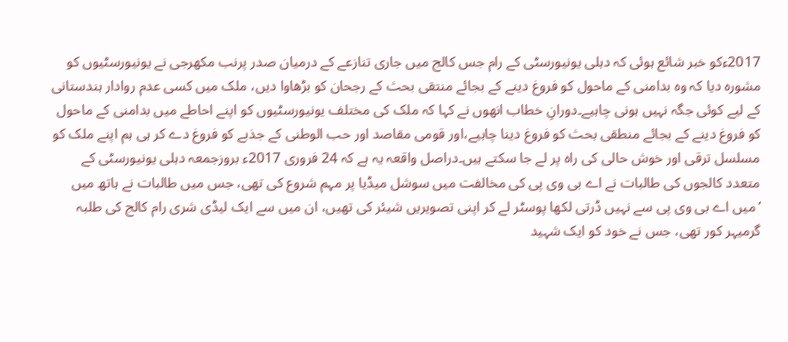2017ءکو خبر شائع ہوئی کہ دہلی یونیورسٹی کے رام جس کالج میں جاری تنازعے کے درمیان صدر پرنب مکھرجی نے یونیورسٹیوں کو مشورہ دیا کہ وہ بدامنی کے ماحول کو فروغ دینے کے بجائے منتقی بحث کے رجحان کو بڑھاوا دیں، ملک میں کسی عدم روادار ہندستانی کے لیے کوئی جگہ نہیں ہونی چاہیے۔دورانِ خطاب انھوں نے کہا کہ ملک کی مختلف یونیورسٹیوں کو اپنے احاطے میں بدامنی کے ماحول کو فروغ دینے کے بجائے منطقی بحث کو فروغ دینا چاہیے،اور قومی مقاصد اور حب الوطنی کے جذبے کو فروغ دے کر ہی ہم اپنے ملک کو مسلسل ترقی اور خوش حالی کی راہ پر لے جا سکتے ہیں۔دراصل واقعہ یہ ہے کہ 24 فروری 2017ء بروزجمعہ دہلی یونیورسٹی کے متعدد کالجوں کی طالبات نے اے بی وی پی کی مخالفت میں سوشل میڈیا پر مہم شروع کی تھی، جس میں طالبات نے ہاتھ میں ‘میں اے بی وی پی سے نہیں ڈرتی لکھا پوسٹر لے کر اپنی تصویریں شیئر کی تھیں، ان میں سے ایک لیڈی شری رام کالج کی طلبہ گرمیہر کور تھی، جس نے خود کو ایک شہید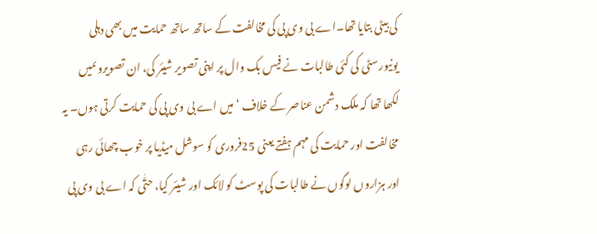کی بیٹی بتایا تھا۔اے بی وی پی کی مخالفت کے ساتھ ساتھ حمایت میں بھی دہلی یونیورسٹی کی کئی طالبات نے فیس بک وال پر اپنی تصویر شیئر کی، ان تصویروںمیں لکھا تھا کہ ملک دشمن عناصر کے خلاف ‘میں اے بی وی پی کی حمایت کرتی ہوں۔ یہ مخالفت اور حمایت کی مہم ہفتے یعنی 25فروری کو سوشل میڈیا پر خوب چھائی رہی اور ہزاروں لوگوں نے طالبات کی پوسٹ کو لائک اور شیئر کیا، حتّٰی کہ اے بی وی پی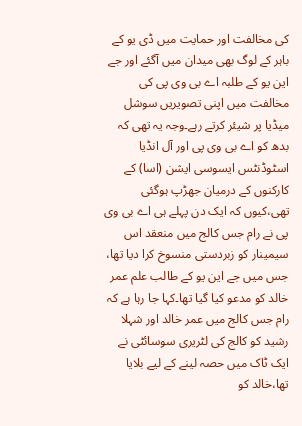کی مخالفت اور حمایت میں ڈی یو کے باہر کے لوگ بھی میدان میں آگئے اور جے این یو کے طلبہ اے بی وی پی کی مخالفت میں اپنی تصویریں سوشل میڈیا پر شیئر کرتے رہے۔وجہ یہ تھی کہ بدھ کو اے بی وی پی اور آل انڈیا اسٹوڈنٹس ایسوسی ایشن (اسا) کے کارکنوں کے درمیان جھڑپ ہوگئی تھی،کیوں کہ ایک دن پہلے ہی اے بی وی پی نے رام جس کالج میں منعقد اس سیمینار کو زبردستی منسوخ کرا دیا تھا، جس میں جے این یو کے طالب علم عمر خالد کو مدعو کیا گیا تھا۔کہا جا رہا ہے کہ رام جس کالج میں عمر خالد اور شہلا رشید کو کالج کی لٹریری سوسائٹی نے ایک ٹاک میں حصہ لینے کے لیے بلایا تھا،خالد کو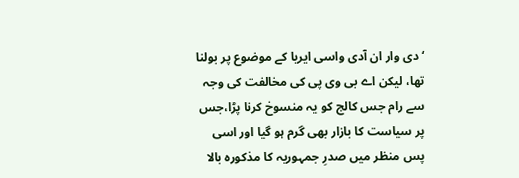‘دی وار ان آدی واسی ایریا کے موضوع پر بولنا تھا، لیکن اے بی وی پی کی مخالفت کی وجہ سے رام جس کالج کو یہ منسوخ کرنا پڑا،جس پر سیاست کا بازار بھی گرم ہو گیا اور اسی پس منظر میں صدرِ جمہوریہ کا مذکورہ بالا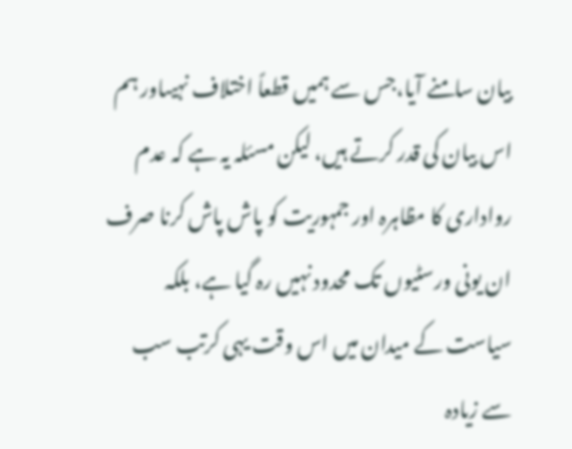بیان سامنے آیا،جس سے ہمیں قطعاً اختلاف نہیںاور ہم اس بیان کی قدر کرتے ہیں، لیکن مسئلہ یہ ہے کہ عدم رواداری کا مظاہرہ اور جمہوریت کو پاش پاش کرنا صرف ان یونی ورسٹیوں تک محدود نہیں رہ گیا ہے، بلکہ سیاست کے میدان میں اس وقت یہی کرتب سب سے زیادہ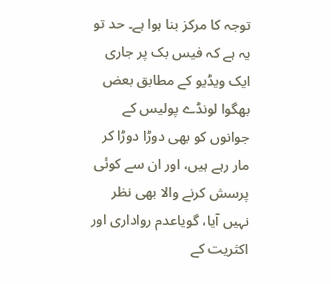توجہ کا مرکز بنا ہوا ہے۔ حد تو یہ ہے کہ فیس بک پر جاری ایک ویڈیو کے مطابق بعض بھگوا لونڈے پولیس کے جوانوں کو بھی دوڑا دوڑا کر مار رہے ہیں، اور ان سے کوئی پرسش کرنے والا بھی نظر نہیں آیا، گویاعدم رواداری اور اکثریت کے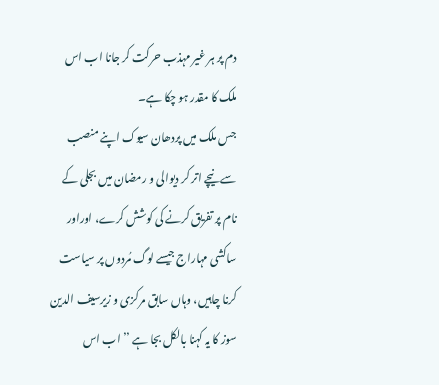دم پر ہر غیر مہذب حرکت کر جانا اب اس ملک کا مقدر ہو چکا ہے۔
جس ملک میں پردھان سیوک اپنے منصب سے نیچے اتر کر دیوالی و رمضان میں بجلی کے نام پر تفریق کرنے کی کوشش کرے، اوراور ساکشی مہاراج جیسے لوگ مُردوں پر سیاست کرنا چاہیں، وہاں سابق مرکزی و زیرسیف الدین سوز کا یہ کہنا بالکل بجا ہے ’’ اب اس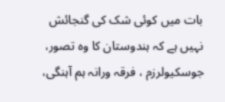بات میں کوئی شک کی گنجائش نہیں ہے کہ ہندوستان کا وہ تصور، جوسکیولرزم ، فرقہ ورانہ ہم آہنگی،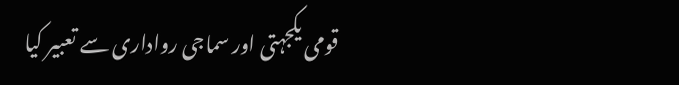قومی یکجہتی اور سماجی رواداری سے تعبیر کیا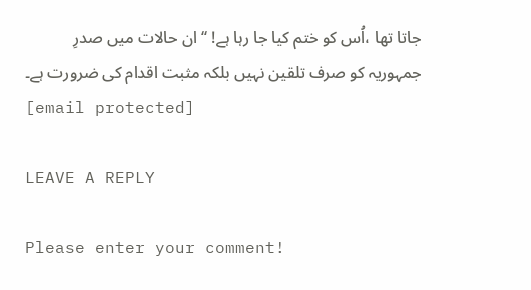جاتا تھا ،اُس کو ختم کیا جا رہا ہے! ‘‘ ان حالات میں صدرِ جمہوریہ کو صرف تلقین نہیں بلکہ مثبت اقدام کی ضرورت ہے۔
[email protected]

LEAVE A REPLY

Please enter your comment!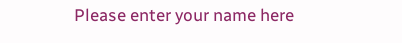Please enter your name here